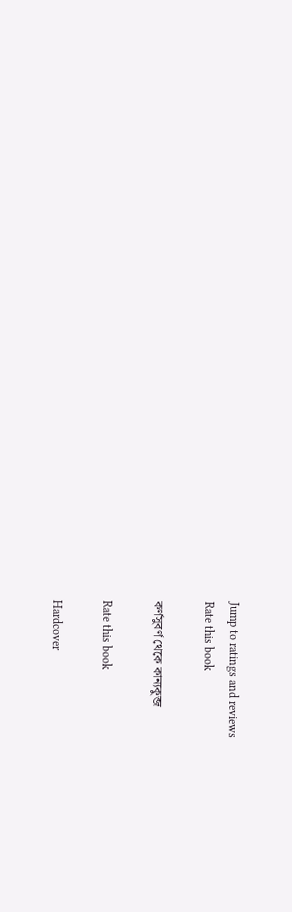Jump to ratings and reviews
Rate this book

কর্ণসুবর্ণ থেকে কান্যকুব্জ

Rate this book

Hardcover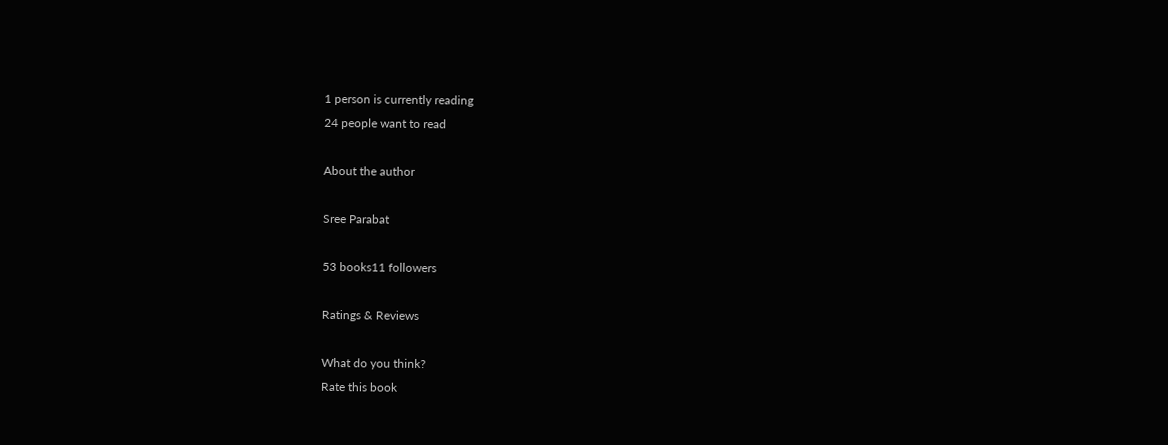1 person is currently reading
24 people want to read

About the author

Sree Parabat

53 books11 followers

Ratings & Reviews

What do you think?
Rate this book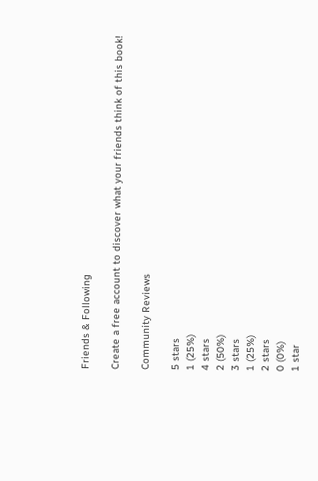Friends & Following

Create a free account to discover what your friends think of this book!

Community Reviews

5 stars
1 (25%)
4 stars
2 (50%)
3 stars
1 (25%)
2 stars
0 (0%)
1 star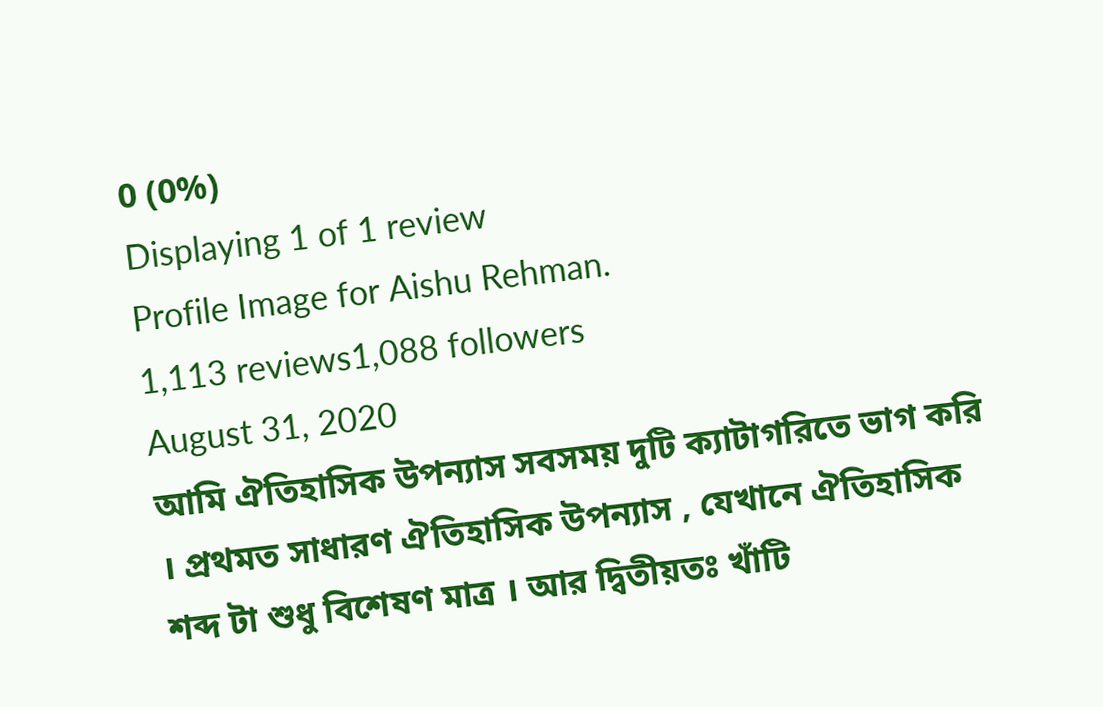0 (0%)
Displaying 1 of 1 review
Profile Image for Aishu Rehman.
1,113 reviews1,088 followers
August 31, 2020
আমি ঐতিহাসিক উপন্যাস সবসময় দুটি ক্যাটাগরিতে ভাগ করি । প্রথমত সাধারণ ঐতিহাসিক উপন্যাস , যেখানে ঐতিহাসিক শব্দ টা শুধু বিশেষণ মাত্র । আর দ্বিতীয়তঃ খাঁটি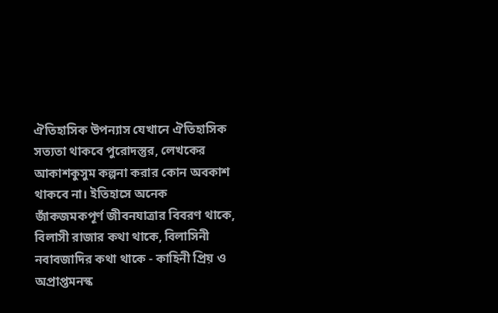ঐতিহাসিক উপন্যাস যেখানে ঐতিহাসিক সত্যতা থাকবে পুরোদস্তুর, লেখকের আকাশকুসুম কল্পনা করার কোন অবকাশ থাকবে না। ইতিহাসে অনেক জাঁকজমকপূর্ণ জীবনযাত্রার বিবরণ থাকে, বিলাসী রাজার কথা থাকে, বিলাসিনী নবাবজাদির কথা থাকে - কাহিনী প্রিয় ও অপ্রাপ্তমনস্ক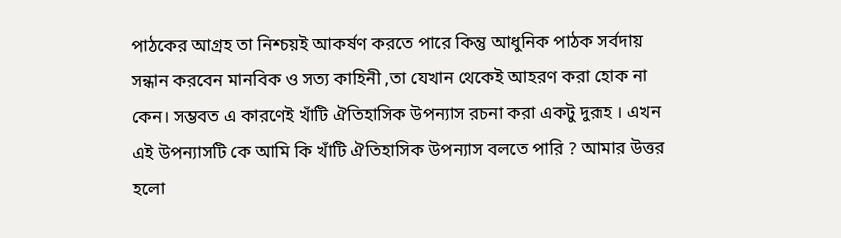পাঠকের আগ্রহ তা নিশ্চয়ই আকর্ষণ করতে পারে কিন্তু আধুনিক পাঠক সর্বদায় সন্ধান করবেন মানবিক ও সত্য কাহিনী ,তা যেখান থেকেই আহরণ করা হোক না কেন। সম্ভবত এ কারণেই খাঁটি ঐতিহাসিক উপন্যাস রচনা করা একটু দুরূহ । এখন এই উপন্যাসটি কে আমি কি খাঁটি ঐতিহাসিক উপন্যাস বলতে পারি ? আমার উত্তর হলো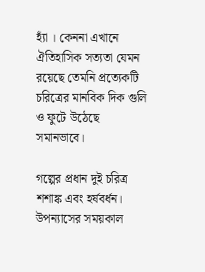হ্যাঁ । কেননা এখানে ঐতিহাসিক সত্যতা যেমন রয়েছে তেমনি প্রত্যেকটি চরিত্রের মানবিক দিক গুলি ও ফুটে উঠেছে সমানভাবে।

গল্পের প্রধান দুই চরিত্র শশাঙ্ক এবং হর্ষবর্ধন। উপন্যাসের সময়কাল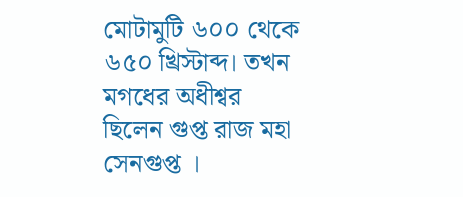মোটামুটি ৬০০ থেকে ৬৫০ খ্রিস্টাব্দ। তখন মগধের অধীশ্বর ছিলেন গুপ্ত রাজ মহা সেনগুপ্ত ।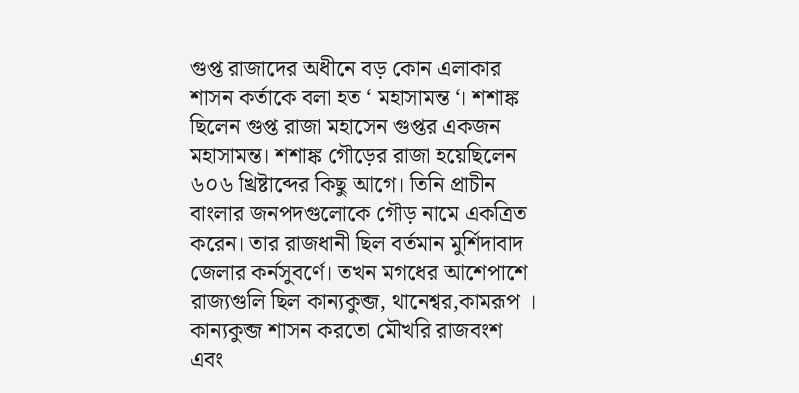গুপ্ত রাজাদের অধীনে বড় কোন এলাকার শাসন কর্তাকে বলা হত ‘ মহাসামন্ত ‘। শশাঙ্ক ছিলেন গুপ্ত রাজা মহাসেন গুপ্তর একজন মহাসামন্ত। শশাঙ্ক গৌড়ের রাজা হয়েছিলেন ৬০৬ খ্রিষ্টাব্দের কিছু আগে। তিনি প্রাচীন বাংলার জনপদগুলোকে গৌড় নামে একত্রিত করেন। তার রাজধানী ছিল বর্তমান মুর্শিদাবাদ জেলার কর্নসুবর্ণে। তখন মগধের আশেপাশে রাজ্যগুলি ছিল কান্যকুব্জ, থানেশ্বর,কামরূপ । কান্যকুব্জ শাসন করতো মৌখরি রাজবংশ এবং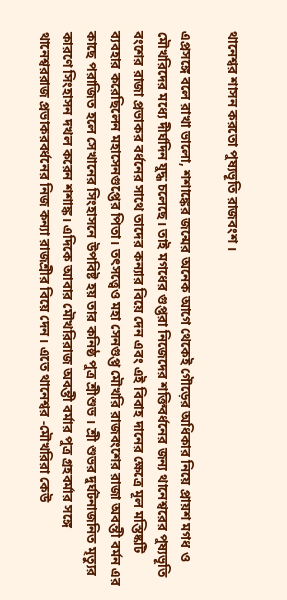থানেশ্বর শাসন করতো পুষ্যভূতি রাজবংশ ।

এপ্রসঙ্গে বলে রাখা ভালো, শশাঙ্কের জন্মের অনেক আগে থেকেই গৌড়ের অধিকার নিয়ে প্রায়শ মগধ ও মৌখরিদের মধ্যে দীর্ঘদিন যুদ্ধ চলেছে। তাই মগধের গুপ্তরা নিজেদের শক্তিবর্ধনের জন্য থানেশ্বরের পুষ্যভূতি বংশের রাজা প্রভাকর বর্ধনের সাথে তাদের কন্যার বিয়ে দেন এবং এই বিবাহ দানের ক্ষেত্রে মূল মস্তিষ্কটি ব্যবহার করেছিলেন মহাসেনগুপ্তের পিতা। তৎসত্ত্বেও মহা সেনগুপ্ত মৌখরি রাজবংশের রাজা অবন্তী বর্মন এর কাছে পরাজিত হলে সেখানের সিংহাসনে উপবিষ্ট হয় তার কনিষ্ঠ পুত্র শ্রীশুভ । শ্রী শুভর দুর্ঘটনাজনিত মৃত্যুর কারণে সিংহাসন দখল করেন শশাঙ্ক। এদিকে আবার মৌখরিরাজ অবন্তী বর্মার পুত্র গ্রহবর্মার সঙ্গে থানেশ্বররাজ প্রভাকরবর্ধনের নিজ কন্যা রাজশ্রীর বিয়ে দেন। এতে থানেশ্বর -মৌখরিরা কেউ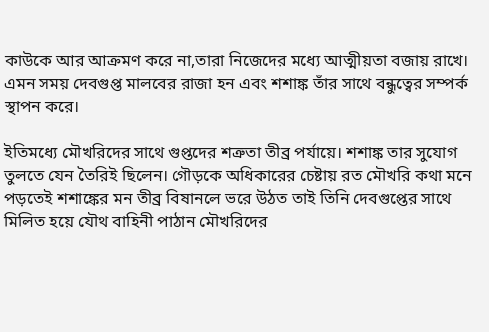কাউকে আর আক্রমণ করে না,তারা নিজেদের মধ্যে আত্মীয়তা বজায় রাখে। এমন সময় দেবগুপ্ত মালবের রাজা হন এবং শশাঙ্ক তাঁর সাথে বন্ধুত্বের সম্পর্ক স্থাপন করে।

ইতিমধ্যে মৌখরিদের সাথে গুপ্তদের শত্রুতা তীব্র পর্যায়ে। শশাঙ্ক তার সুযোগ তুলতে যেন তৈরিই ছিলেন। গৌড়কে অধিকারের চেষ্টায় রত মৌখরি কথা মনে পড়তেই শশাঙ্কের মন তীব্র বিষানলে ভরে উঠত তাই তিনি দেবগুপ্তের সাথে মিলিত হয়ে যৌথ বাহিনী পাঠান মৌখরিদের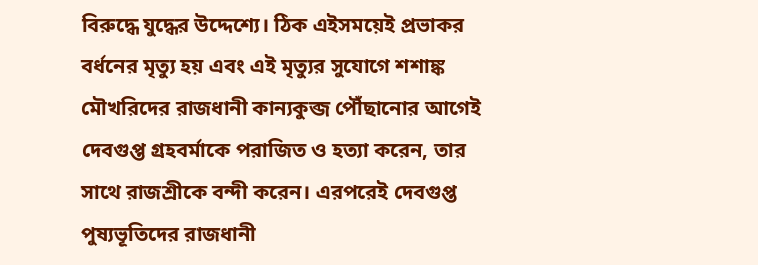বিরুদ্ধে যুদ্ধের উদ্দেশ্যে। ঠিক এইসময়েই প্রভাকর বর্ধনের মৃত্যু হয় এবং এই মৃত্যুর সুযোগে শশাঙ্ক মৌখরিদের রাজধানী কান্যকুব্জ পৌঁছানোর আগেই দেবগুপ্ত গ্রহবর্মাকে পরাজিত ও হত্যা করেন, তার সাথে রাজশ্রীকে বন্দী করেন। এরপরেই দেবগুপ্ত পুষ্যভূতিদের রাজধানী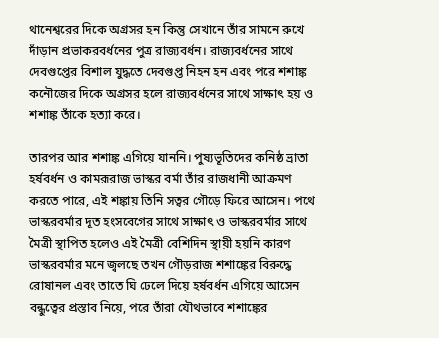থানেশ্বরের দিকে অগ্রসর হন কিন্তু সেখানে তাঁর সামনে রুখে দাঁড়ান প্রভাকরবর্ধনের পুত্র রাজ্যবর্ধন। রাজ্যবর্ধনের সাথে দেবগুপ্তের বিশাল যুদ্ধতে দেবগুপ্ত নিহন হন এবং পরে শশাঙ্ক কনৌজের দিকে অগ্রসর হলে রাজ্যবর্ধনের সাথে সাক্ষাৎ হয় ও শশাঙ্ক তাঁকে হত্যা করে।

তারপর আর শশাঙ্ক এগিয়ে যাননি। পুষ্যভূতিদের কনিষ্ঠ ভ্রাতা হর্ষবর্ধন ও কামরূরাজ ভাস্কর বর্মা তাঁর রাজধানী আক্রমণ করতে পারে, এই শঙ্কায় তিনি সত্বর গৌড়ে ফিরে আসেন। পথে ভাস্করবর্মার দূত হংসবেগের সাথে সাক্ষাৎ ও ভাস্করবর্মার সাথে মৈত্রী স্থাপিত হলেও এই মৈত্রী বেশিদিন স্থায়ী হয়নি কারণ ভাস্করবর্মার মনে জ্বলছে তখন গৌড়রাজ শশাঙ্কের বিরুদ্ধে রোষানল এবং তাতে ঘি ঢেলে দিয়ে হর্ষবর্ধন এগিয়ে আসেন বন্ধুত্বের প্রস্তাব নিয়ে, পরে তাঁরা যৌথভাবে শশাঙ্কের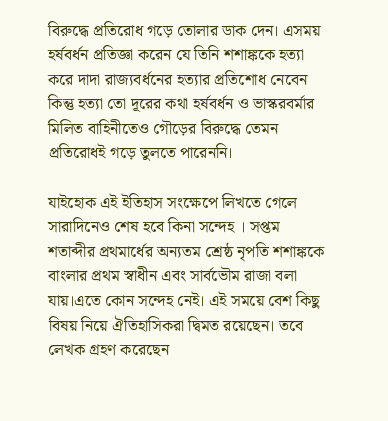বিরুদ্ধে প্রতিরোধ গড়ে তোলার ডাক দেন। এসময় হর্ষবর্ধন প্রতিজ্ঞা করেন যে তিনি শশাঙ্ককে হত্যা করে দাদা রাজ্যবর্ধনের হত্যার প্রতিশোধ নেবেন কিন্তু হত্যা তো দূরের কথা হর্ষবর্ধন ও ভাস্করবর্মার মিলিত বাহিনীতেও গৌড়ের বিরুদ্ধে তেমন প্রতিরোধই গড়ে তুলতে পারেননি।

যাইহোক এই ইতিহাস সংক্ষেপে লিখতে গেলে সারাদিনেও শেষ হবে কিনা সন্দেহ । সপ্তম শতাব্দীর প্রথমার্ধের অন্যতম শ্রেষ্ঠ নৃপতি শশাঙ্ককে বাংলার প্রথম স্বাধীন এবং সার্বভৌম রাজা বলা যায়।এতে কোন সন্দেহ নেই। এই সময়ে বেশ কিছু বিষয় নিয়ে ঐতিহাসিকরা দ্বিমত রয়েছেন। তবে লেখক গ্রহণ করেছেন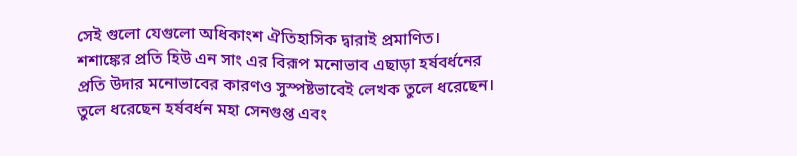সেই গুলো যেগুলো অধিকাংশ ঐতিহাসিক দ্বারাই প্রমাণিত। শশাঙ্কের প্রতি হিউ এন সাং এর বিরূপ মনোভাব এছাড়া হর্ষবর্ধনের প্রতি উদার মনোভাবের কারণও সুস্পষ্টভাবেই লেখক তুলে ধরেছেন। তুলে ধরেছেন হর্ষবর্ধন মহা সেনগুপ্ত এবং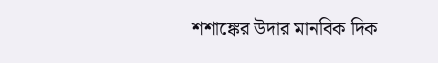শশাঙ্কের উদার মানবিক দিক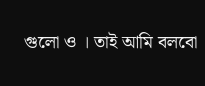গুলো ও । তাই আমি বলবো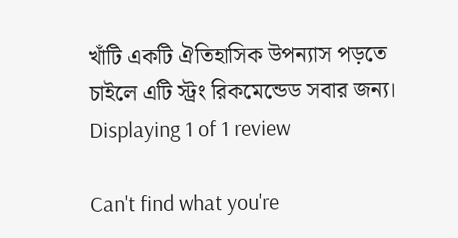খাঁটি একটি ঐতিহাসিক উপন্যাস পড়তে চাইলে এটি স্ট্রং রিকমেন্ডেড সবার জন্য।
Displaying 1 of 1 review

Can't find what you're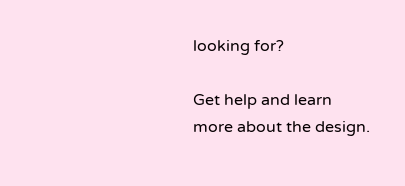looking for?

Get help and learn more about the design.